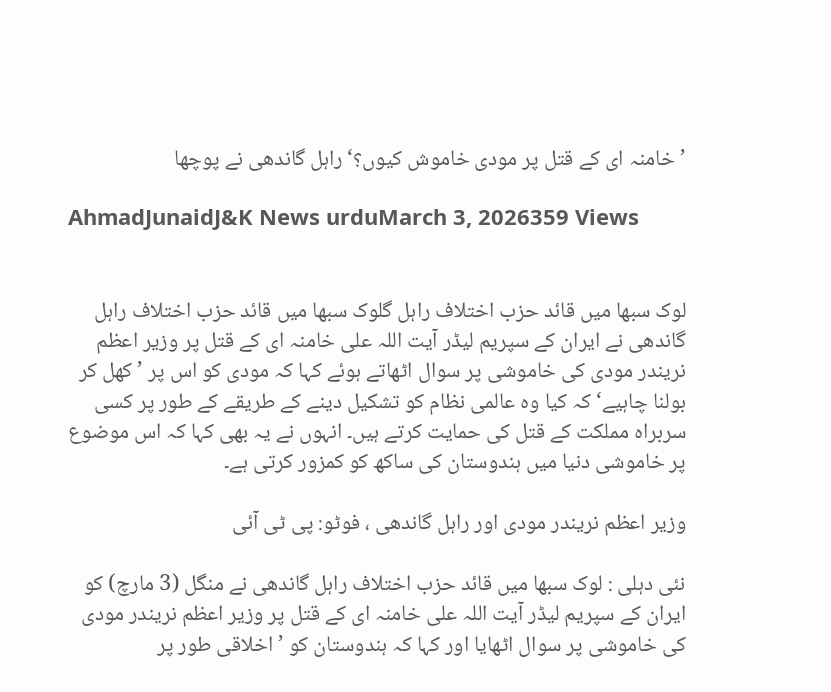’خامنہ ای کے قتل پر مودی خاموش کیوں؟‘راہل گاندھی نے پوچھا

AhmadJunaidJ&K News urduMarch 3, 2026359 Views


لوک سبھا میں قائد حزب اختلاف راہل گلوک سبھا میں قائد حزب اختلاف راہل گاندھی نے ایران کے سپریم لیڈر آیت اللہ علی خامنہ ای کے قتل پر وزیر اعظم نریندر مودی کی خاموشی پر سوال اٹھاتے ہوئے کہا کہ مودی کو اس پر ’کھل کر بولنا چاہیے‘ کہ کیا وہ عالمی نظام کو تشکیل دینے کے طریقے کے طور پر کسی سربراہ مملکت کے قتل کی حمایت کرتے ہیں۔ انہوں نے یہ بھی کہا کہ اس موضوع پر خاموشی دنیا میں ہندوستان کی ساکھ کو کمزور کرتی ہے۔

وزیر اعظم نریندر مودی اور راہل گاندھی ، فوٹو: پی ٹی آئی

نئی دہلی : لوک سبھا میں قائد حزب اختلاف راہل گاندھی نے منگل (3 مارچ) کو ایران کے سپریم لیڈر آیت اللہ علی خامنہ ای کے قتل پر وزیر اعظم نریندر مودی کی خاموشی پر سوال اٹھایا اور کہا کہ ہندوستان کو ’ اخلاقی طور پر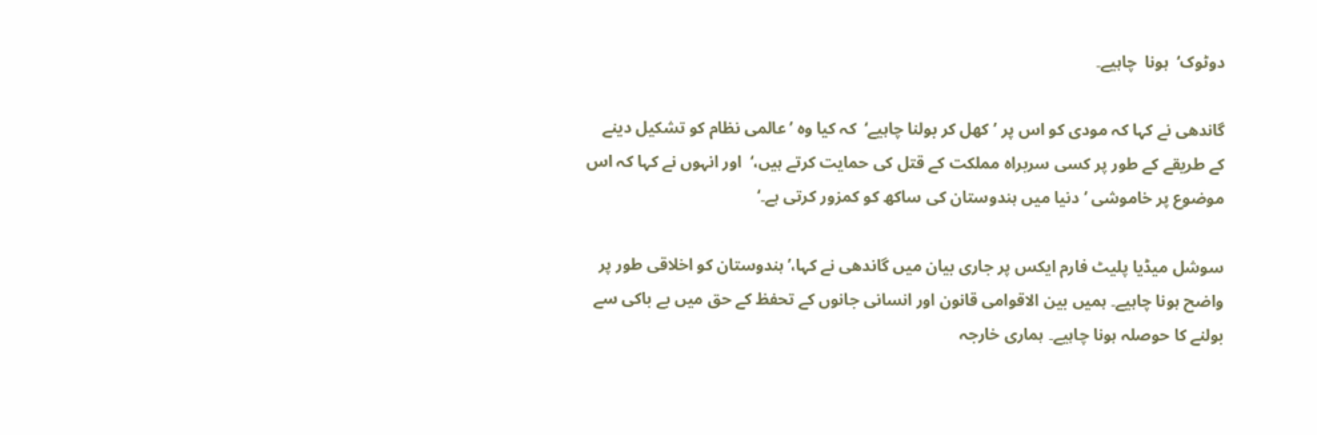دوٹوک‘  ہونا  چاہیے۔

گاندھی نے کہا کہ مودی کو اس پر ’کھل کر بولنا چاہیے‘  کہ کیا وہ ’عالمی نظام کو تشکیل دینے کے طریقے کے طور پر کسی سربراہ مملکت کے قتل کی حمایت کرتے ہیں،‘  اور انہوں نے کہا کہ اس موضوع پر خاموشی ’دنیا میں ہندوستان کی ساکھ کو کمزور کرتی ہے۔‘

سوشل میڈیا پلیٹ فارم ایکس پر جاری بیان میں گاندھی نے کہا،’ہندوستان کو اخلاقی طور پر واضح ہونا چاہیے۔ ہمیں بین الاقوامی قانون اور انسانی جانوں کے تحفظ کے حق میں بے باکی سے بولنے کا حوصلہ ہونا چاہیے۔ ہماری خارجہ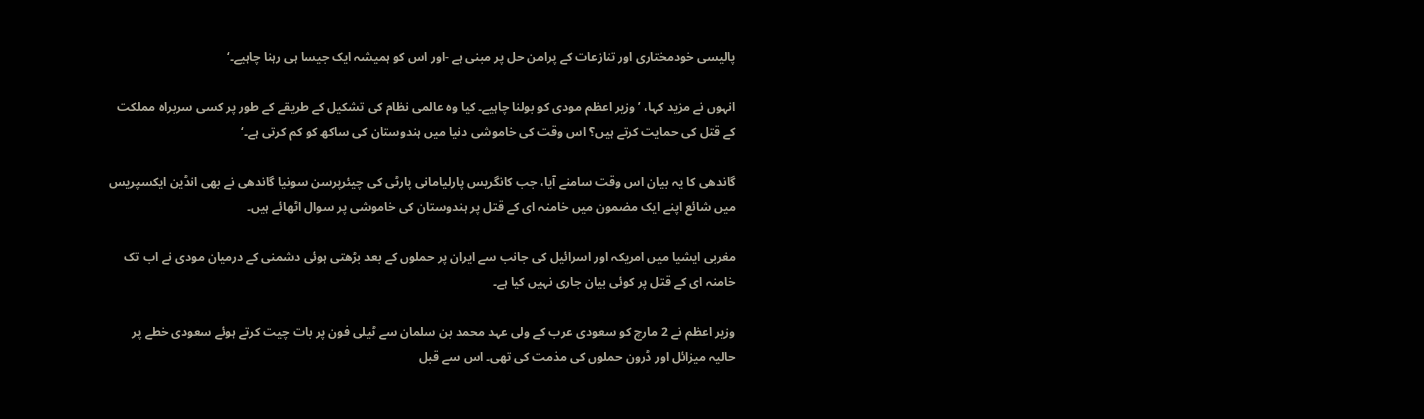پالیسی خودمختاری اور تنازعات کے پرامن حل پر مبنی ہے -اور اس کو ہمیشہ ایک جیسا ہی رہنا چاہیے۔‘

انہوں نے مزید کہا، ’وزیر اعظم مودی کو بولنا چاہیے۔ کیا وہ عالمی نظام کی تشکیل کے طریقے کے طور پر کسی سربراہ مملکت کے قتل کی حمایت کرتے ہیں؟ اس وقت کی خاموشی دنیا میں ہندوستان کی ساکھ کو کم کرتی ہے۔‘

گاندھی کا یہ بیان اس وقت سامنے آیا، جب کانگریس پارلیامانی پارٹی کی چیئرپرسن سونیا گاندھی نے بھی انڈین ایکسپریس میں شائع اپنے ایک مضمون میں خامنہ ای کے قتل پر ہندوستان کی خاموشی پر سوال اٹھائے ہیں۔

مغربی ایشیا میں امریکہ اور اسرائیل کی جانب سے ایران پر حملوں کے بعد بڑھتی ہوئی دشمنی کے درمیان مودی نے اب تک خامنہ ای کے قتل پر کوئی بیان جاری نہیں کیا ہے۔

وزیر اعظم نے 2 مارچ کو سعودی عرب کے ولی عہد محمد بن سلمان سے ٹیلی فون پر بات چیت کرتے ہوئے سعودی خطے پر حالیہ میزائل اور ڈرون حملوں کی مذمت کی تھی۔ اس سے قبل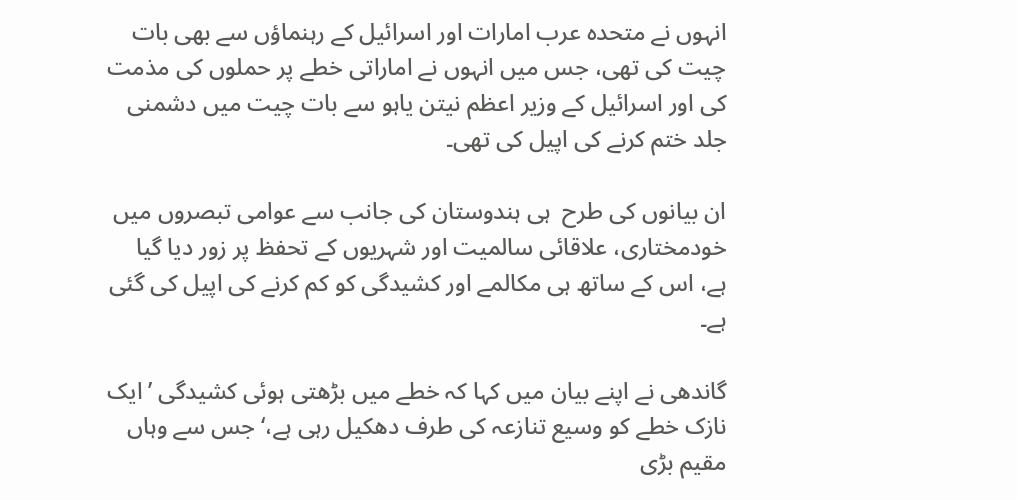انہوں نے متحدہ عرب امارات اور اسرائیل کے رہنماؤں سے بھی بات چیت کی تھی، جس میں انہوں نے اماراتی خطے پر حملوں کی مذمت کی اور اسرائیل کے وزیر اعظم نیتن یاہو سے بات چیت میں دشمنی جلد ختم کرنے کی اپیل کی تھی۔

ان بیانوں کی طرح  ہی ہندوستان کی جانب سے عوامی تبصروں میں خودمختاری، علاقائی سالمیت اور شہریوں کے تحفظ پر زور دیا گیا ہے، اس کے ساتھ ہی مکالمے اور کشیدگی کو کم کرنے کی اپیل کی گئی ہے۔

گاندھی نے اپنے بیان میں کہا کہ خطے میں بڑھتی ہوئی کشیدگی ’ ایک نازک خطے کو وسیع تنازعہ کی طرف دھکیل رہی ہے،‘ جس سے وہاں مقیم بڑی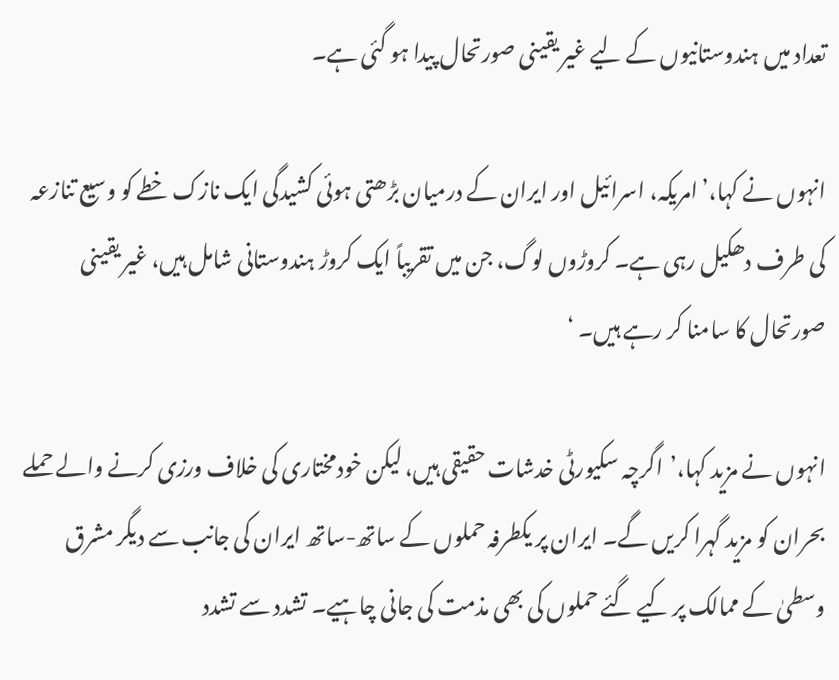تعداد میں ہندوستانیوں کے لیے غیر یقینی صورتحال پیدا ہو گئی ہے۔

انہوں نے کہا،’امریکہ، اسرائیل اور ایران کے درمیان بڑھتی ہوئی کشیدگی ایک نازک خطے کو وسیع تنازعہ کی طرف دھکیل رہی ہے۔ کروڑوں لوگ، جن میں تقریباً ایک کروڑ ہندوستانی شامل ہیں، غیر یقینی صورتحال کا سامنا کر رہے ہیں۔ ‘

انہوں نے مزید کہا،’اگرچہ سکیورٹی خدشات حقیقی ہیں، لیکن خودمختاری کی خلاف ورزی کرنے والے حملے بحران کو مزید گہرا کریں گے۔ ایران پر یکطرفہ حملوں کے ساتھ-ساتھ ایران کی جانب سے دیگر مشرق وسطیٰ کے ممالک پر کیے گئے حملوں کی بھی مذمت کی جانی چاہیے۔ تشدد سے تشدد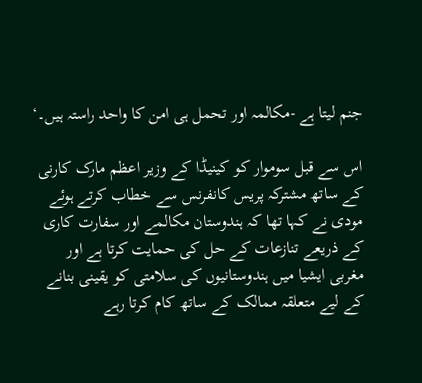جنم لیتا ہے -مکالمہ اور تحمل ہی امن کا واحد راستہ ہیں۔‘

اس سے قبل سوموار کو کینیڈا کے وزیر اعظم مارک کارنی کے ساتھ مشترکہ پریس کانفرنس سے خطاب کرتے ہوئے مودی نے کہا تھا کہ ہندوستان مکالمے اور سفارت کاری کے ذریعے تنازعات کے حل کی حمایت کرتا ہے اور مغربی ایشیا میں ہندوستانیوں کی سلامتی کو یقینی بنانے کے لیے متعلقہ ممالک کے ساتھ کام کرتا رہے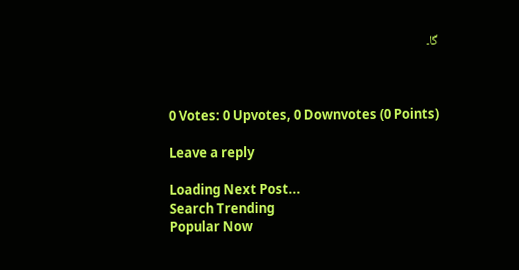گا۔



0 Votes: 0 Upvotes, 0 Downvotes (0 Points)

Leave a reply

Loading Next Post...
Search Trending
Popular Now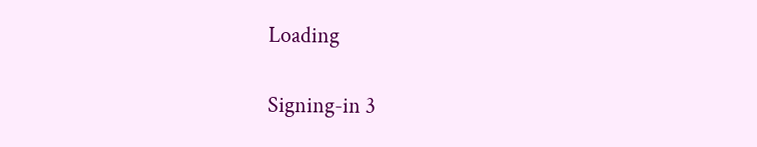Loading

Signing-in 3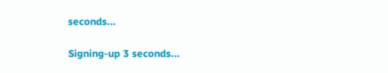seconds...

Signing-up 3 seconds...